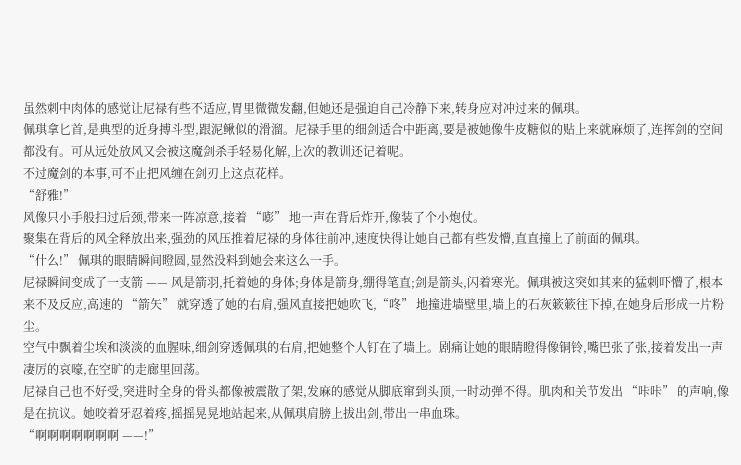虽然刺中肉体的感觉让尼禄有些不适应,胃里微微发翻,但她还是强迫自己冷静下来,转身应对冲过来的佩琪。
佩琪拿匕首,是典型的近身搏斗型,跟泥鳅似的滑溜。尼禄手里的细剑适合中距离,要是被她像牛皮糖似的贴上来就麻烦了,连挥剑的空间都没有。可从远处放风又会被这魔剑杀手轻易化解,上次的教训还记着呢。
不过魔剑的本事,可不止把风缠在剑刃上这点花样。
“舒雅!”
风像只小手般扫过后颈,带来一阵凉意,接着 “嘭” 地一声在背后炸开,像装了个小炮仗。
聚集在背后的风全释放出来,强劲的风压推着尼禄的身体往前冲,速度快得让她自己都有些发懵,直直撞上了前面的佩琪。
“什么!” 佩琪的眼睛瞬间瞪圆,显然没料到她会来这么一手。
尼禄瞬间变成了一支箭 —— 风是箭羽,托着她的身体;身体是箭身,绷得笔直;剑是箭头,闪着寒光。佩琪被这突如其来的猛刺吓懵了,根本来不及反应,高速的 “箭矢” 就穿透了她的右肩,强风直接把她吹飞,“咚” 地撞进墙壁里,墙上的石灰簌簌往下掉,在她身后形成一片粉尘。
空气中飘着尘埃和淡淡的血腥味,细剑穿透佩琪的右肩,把她整个人钉在了墙上。剧痛让她的眼睛瞪得像铜铃,嘴巴张了张,接着发出一声凄厉的哀嚎,在空旷的走廊里回荡。
尼禄自己也不好受,突进时全身的骨头都像被震散了架,发麻的感觉从脚底窜到头顶,一时动弹不得。肌肉和关节发出 “咔咔” 的声响,像是在抗议。她咬着牙忍着疼,摇摇晃晃地站起来,从佩琪肩膀上拔出剑,带出一串血珠。
“啊啊啊啊啊啊啊 ——!”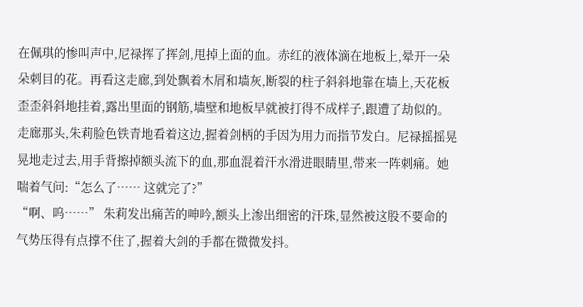在佩琪的惨叫声中,尼禄挥了挥剑,甩掉上面的血。赤红的液体滴在地板上,晕开一朵朵刺目的花。再看这走廊,到处飘着木屑和墙灰,断裂的柱子斜斜地靠在墙上,天花板歪歪斜斜地挂着,露出里面的钢筋,墙壁和地板早就被打得不成样子,跟遭了劫似的。
走廊那头,朱莉脸色铁青地看着这边,握着剑柄的手因为用力而指节发白。尼禄摇摇晃晃地走过去,用手背擦掉额头流下的血,那血混着汗水滑进眼睛里,带来一阵刺痛。她喘着气问:“怎么了…… 这就完了?”
“啊、呜……” 朱莉发出痛苦的呻吟,额头上渗出细密的汗珠,显然被这股不要命的气势压得有点撑不住了,握着大剑的手都在微微发抖。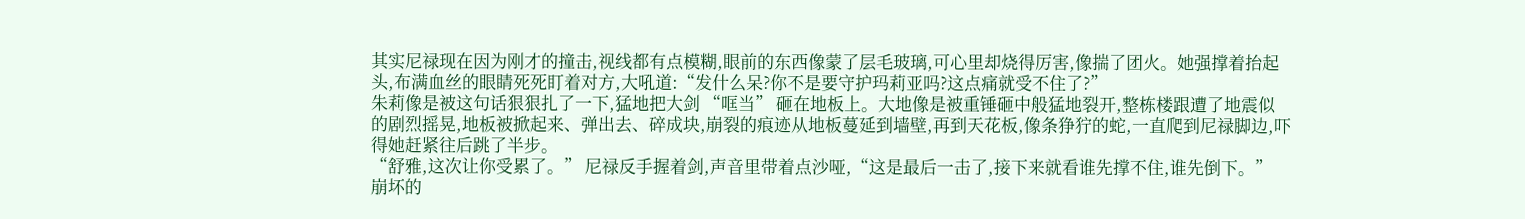其实尼禄现在因为刚才的撞击,视线都有点模糊,眼前的东西像蒙了层毛玻璃,可心里却烧得厉害,像揣了团火。她强撑着抬起头,布满血丝的眼睛死死盯着对方,大吼道:“发什么呆?你不是要守护玛莉亚吗?这点痛就受不住了?”
朱莉像是被这句话狠狠扎了一下,猛地把大剑 “哐当” 砸在地板上。大地像是被重锤砸中般猛地裂开,整栋楼跟遭了地震似的剧烈摇晃,地板被掀起来、弹出去、碎成块,崩裂的痕迹从地板蔓延到墙壁,再到天花板,像条狰狞的蛇,一直爬到尼禄脚边,吓得她赶紧往后跳了半步。
“舒雅,这次让你受累了。” 尼禄反手握着剑,声音里带着点沙哑,“这是最后一击了,接下来就看谁先撑不住,谁先倒下。”
崩坏的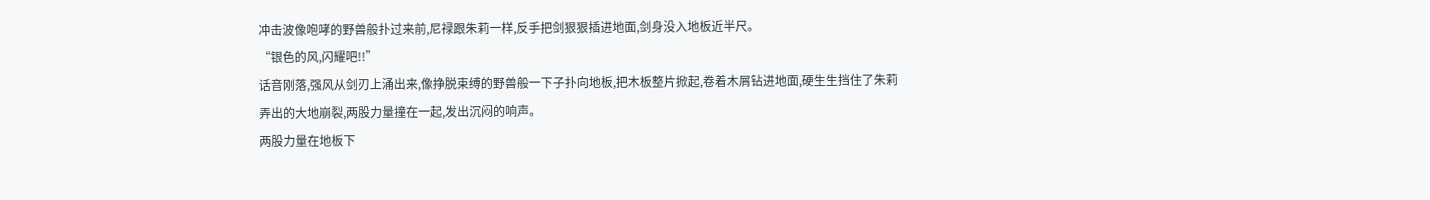冲击波像咆哮的野兽般扑过来前,尼禄跟朱莉一样,反手把剑狠狠插进地面,剑身没入地板近半尺。
“银色的风,闪耀吧!!”
话音刚落,强风从剑刃上涌出来,像挣脱束缚的野兽般一下子扑向地板,把木板整片掀起,卷着木屑钻进地面,硬生生挡住了朱莉弄出的大地崩裂,两股力量撞在一起,发出沉闷的响声。
两股力量在地板下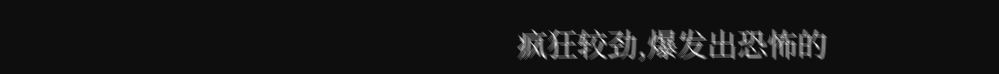疯狂较劲,爆发出恐怖的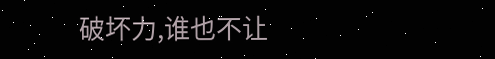破坏力,谁也不让